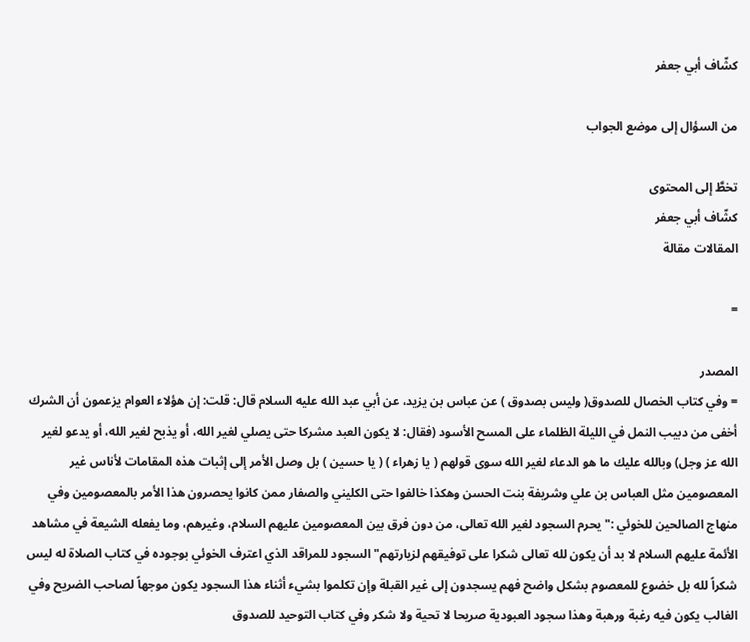كشّاف أبي جعفر

من السؤال إلى موضع الجواب

تخطَّ إلى المحتوى
كشّاف أبي جعفر
المقالات مقالة

=

المصدر
= وفي كتاب الخصال للصدوق( وليس بصدوق ) عن عباس بن يزيد، عن أبي عبد الله عليه السلام قال: قلت: إن هؤلاء العوام يزعمون أن الشرك أخفى من دبيب النمل في الليلة الظلماء على المسح الأسود (فقال: لا يكون العبد مشركا حتى يصلي لغير الله، أو يذبح لغير الله، أو يدعو لغير الله عز وجل) وبالله عليك ما هو الدعاء لغير الله سوى قولهم ( يا زهراء ) ( يا حسين ) بل وصل الأمر إلى إثبات هذه المقامات لأناس غير المعصومين مثل العباس بن علي وشريفة بنت الحسن وهكذا خالفوا حتى الكليني والصفار ممن كانوا يحصرون هذا الأمر بالمعصومين وفي منهاج الصالحين للخوئي :" يحرم السجود لغير الله تعالى، من دون فرق بين المعصومين عليهم السلام، وغيرهم، وما يفعله الشيعة في مشاهد الأئمة عليهم السلام لا بد أن يكون لله تعالى شكرا على توفيقهم لزيارتهم" السجود للمراقد الذي اعترف الخوئي بوجوده في كتاب الصلاة له ليس شكراً لله بل خضوع للمعصوم بشكل واضح فهم يسجدون إلى غير القبلة وإن تكلموا بشيء أثناء هذا السجود يكون موجهاً لصاحب الضريح وفي الغالب يكون فيه رغبة ورهبة وهذا سجود العبودية صريحا لا تحية ولا شكر وفي كتاب التوحيد للصدوق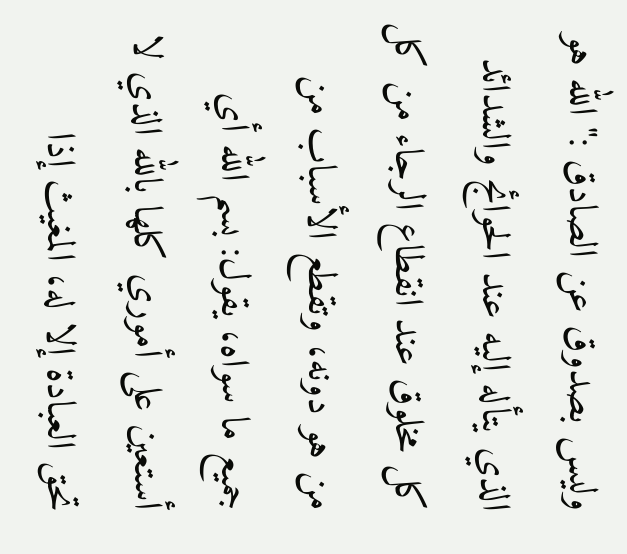وليس بصدوق عن الصادق :" الله هو الذي يتأله إليه عند الحوائج والشدائد كل مخلوق عند انقطاع الرجاء من كل من هو دونه، وتقطع الأسباب من جميع ما سواه، يقول: بسم الله أي أستعين على أموري كلها بالله الذي لا تحق العبادة إلا له، المغيث إذا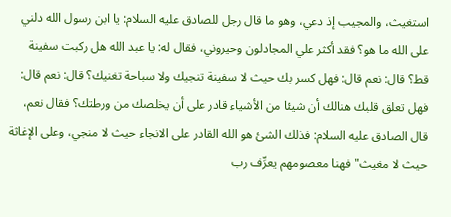استغيث، والمجيب إذ دعي، وهو ما قال رجل للصادق عليه السلام: يا ابن رسول الله دلني على الله ما هو؟ فقد أكثر علي المجادلون وحيروني، فقال له: يا عبد الله هل ركبت سفينة قط؟ قال: نعم قال: فهل كسر بك حيث لا سفينة تنجيك ولا سباحة تغنيك؟ قال: نعم قال: فهل تعلق قلبك هنالك أن شيئا من الأشياء قادر على أن يخلصك من ورطتك؟ فقال نعم، قال الصادق عليه السلام: فذلك الشئ هو الله القادر على الانجاء حيث لا منجي، وعلى الإغاثة حيث لا مغيث" فهنا معصومهم يعرِّف رب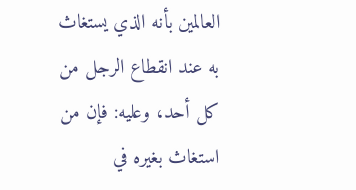العالمين بأنه الذي يستغاث به عند انقطاع الرجل من كل أحد، وعليه: فإن من استغاث بغيره في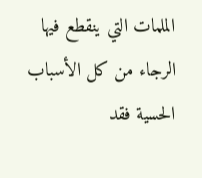الملمات التي ينقطع فيها الرجاء من كل الأسباب الحسية فقد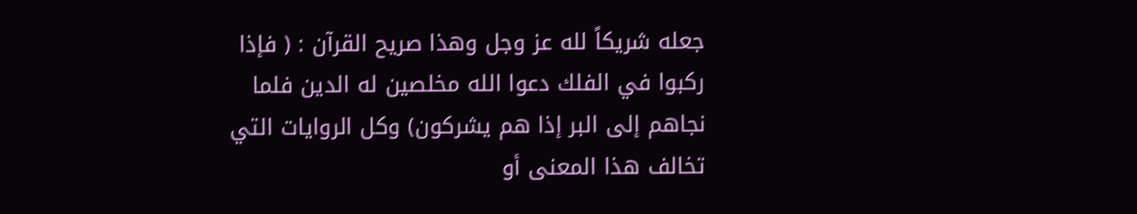جعله شريكاً لله عز وجل وهذا صريح القرآن : ( فإذا ركبوا في الفلك دعوا الله مخلصين له الدين فلما نجاهم إلى البر إذا هم يشركون) وكل الروايات التي تخالف هذا المعنى أو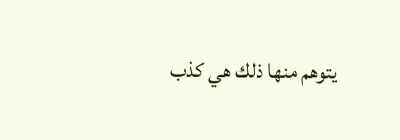يتوهم منها ذلك هي كذب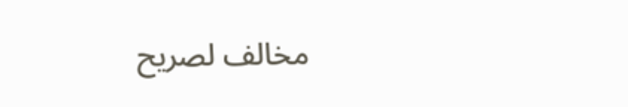مخالف لصريح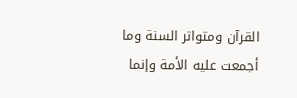القرآن ومتواتر السنة وما أجمعت عليه الأمة وإنما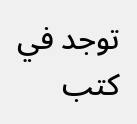توجد في كتب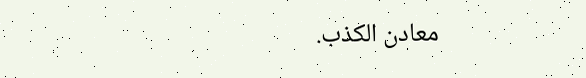معادن الكذب.